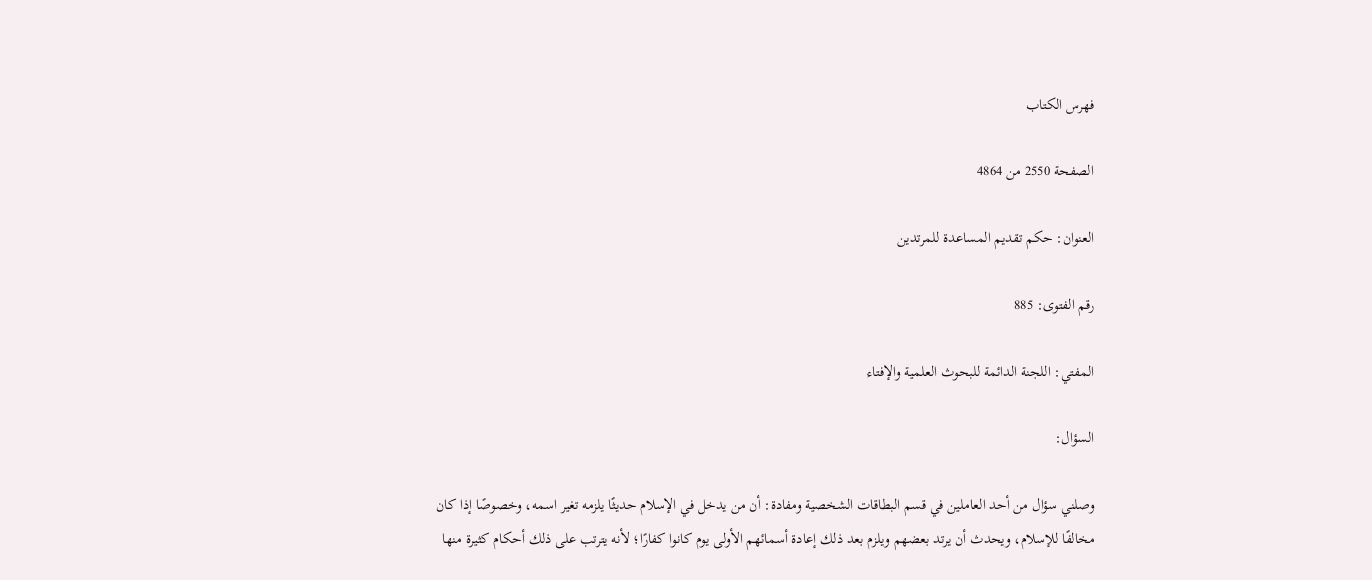فهرس الكتاب

الصفحة 2550 من 4864

العنوان: حكم تقديم المساعدة للمرتدين

رقم الفتوى: 885

المفتي: اللجنة الدائمة للبحوث العلمية والإفتاء

السؤال:

وصلني سؤال من أحد العاملين في قسم البطاقات الشخصية ومفادة: أن من يدخل في الإسلام حديثًا يلزمه تغير اسمه، وخصوصًا إذا كان مخالفًا للإسلام، ويحدث أن يرتد بعضهم ويلزم بعد ذلك إعادة أسمائهم الأولى يوم كانوا كفارًا؛ لأنه يترتب على ذلك أحكام كثيرة منها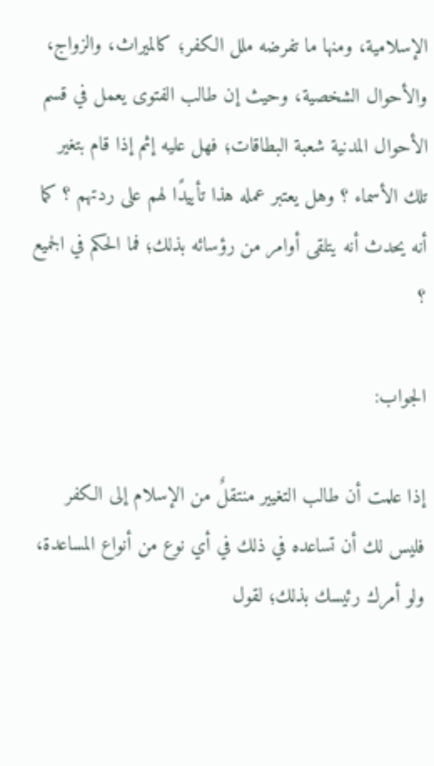الإسلامية، ومنها ما تفرضه ملل الكفر؛ كالميراث، والزواج، والأحوال الشخصية، وحيث إن طالب الفتوى يعمل في قسم الأحوال المدنية شعبة البطاقات؛ فهل عليه إثم إذا قام بتغير تلك الأسماء ؟ وهل يعتبر عمله هذا تأييدًا لهم على ردتهم ؟ كما أنه يحدث أنه يتلقى أوامر من رؤسائه بذلك؛ فما الحكم في الجميع ؟

الجواب:

إذا علمت أن طالب التغيير منتقلٌ من الإسلام إلى الكفر فليس لك أن تساعده في ذلك في أي نوع من أنواع المساعدة، ولو أمرك رئيسك بذلك؛ لقول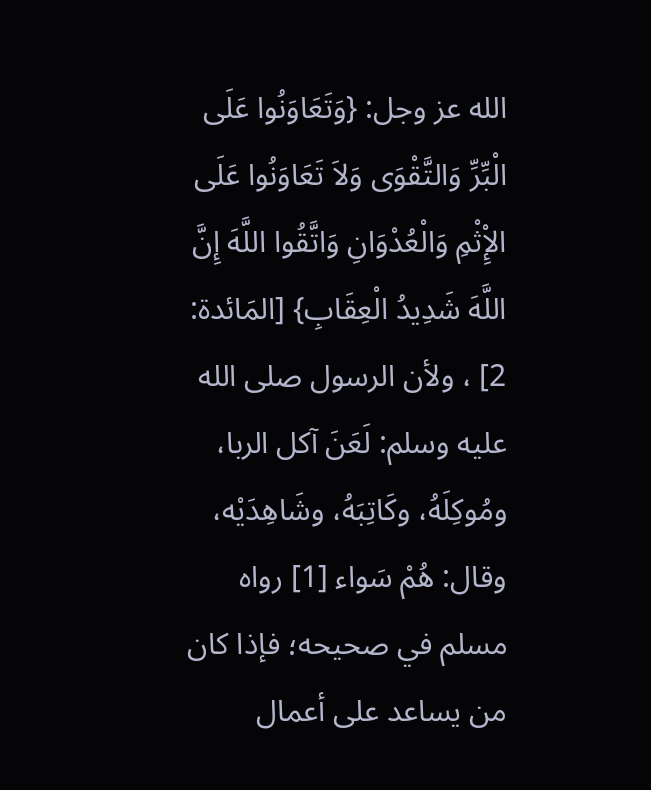الله عز وجل: {وَتَعَاوَنُوا عَلَى الْبِّرِّ وَالتَّقْوَى وَلاَ تَعَاوَنُوا عَلَى الإِْثْمِ وَالْعُدْوَانِ وَاتَّقُوا اللَّهَ إِنَّ اللَّهَ شَدِيدُ الْعِقَابِ} [المَائدة: 2] ، ولأن الرسول صلى الله عليه وسلم: لَعَنَ آكل الربا، ومُوكِلَهُ، وكَاتِبَهُ، وشَاهِدَيْه، وقال: هُمْ سَواء [1] رواه مسلم في صحيحه؛ فإذا كان من يساعد على أعمال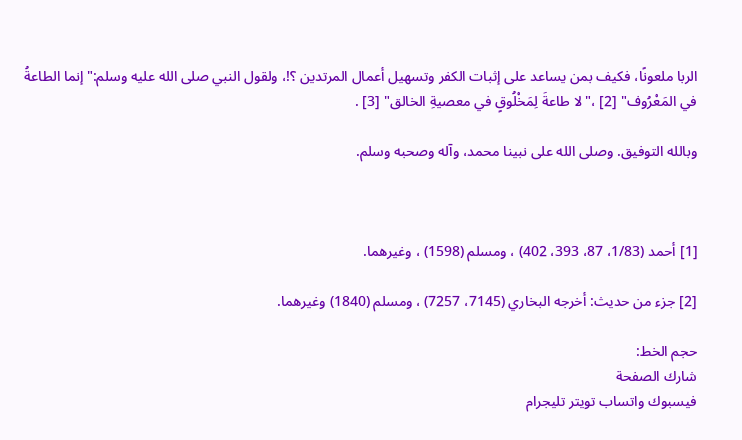الربا ملعونًا، فكيف بمن يساعد على إثبات الكفر وتسهيل أعمال المرتدين ؟!، ولقول النبي صلى الله عليه وسلم:"إنما الطاعةُ في المَعْرُوف" [2] ،"لا طاعةَ لِمَخْلُوقٍ في معصيةِ الخالق" [3] .

وبالله التوفيق. وصلى الله على نبينا محمد، وآله وصحبه وسلم.



[1] أحمد (1/83، 87، 393، 402) ، ومسلم (1598) ، وغيرهما.

[2] جزء من حديث: أخرجه البخاري (7145، 7257) ، ومسلم (1840) وغيرهما.

حجم الخط:
شارك الصفحة
فيسبوك واتساب تويتر تليجرام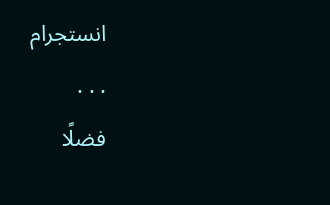انستجرام
. . .
فضلًا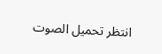انتظر تحميل الصوت